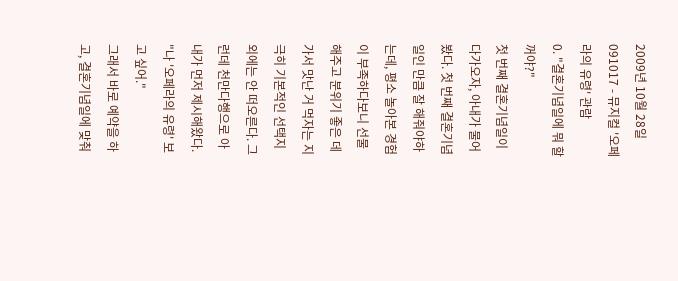2009년 10월 28일
091017 - 뮤지컬 '오페라의 유령' 관람
0. "결혼기념일에 뭐 할꺼야?"
첫 번째 결혼기념일이 다가오자, 아내가 물어봤다. 첫 번째 결혼기념일인 만큼 잘 해줘야하는데, 평소 놀아본 경험이 부족하다보니 선물해주고 분위기 좋은 데 가서 맛난 거 먹자는 지극히 기본적인 선택지 외에는 안 떠오른다. 그런데 천만다행으로 아내가 먼저 제시해왔다.
"나 '오페라의 유령' 보고 싶어."
그래서 바로 예약을 하고, 결혼기념일에 맞춰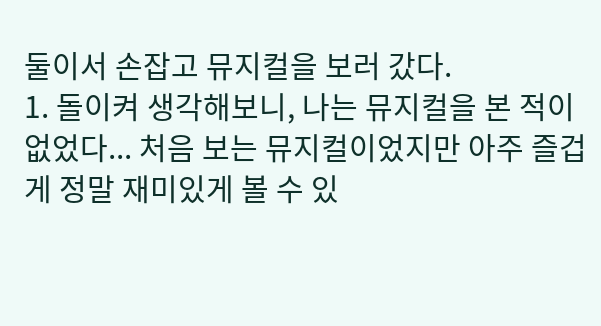둘이서 손잡고 뮤지컬을 보러 갔다.
1. 돌이켜 생각해보니, 나는 뮤지컬을 본 적이 없었다... 처음 보는 뮤지컬이었지만 아주 즐겁게 정말 재미있게 볼 수 있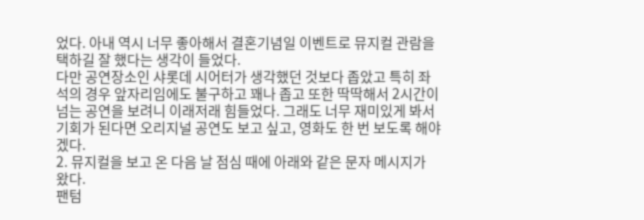었다. 아내 역시 너무 좋아해서 결혼기념일 이벤트로 뮤지컬 관람을 택하길 잘 했다는 생각이 들었다.
다만 공연장소인 샤롯데 시어터가 생각했던 것보다 좁았고 특히 좌석의 경우 앞자리임에도 불구하고 꽤나 좁고 또한 딱딱해서 2시간이 넘는 공연을 보려니 이래저래 힘들었다. 그래도 너무 재미있게 봐서 기회가 된다면 오리지널 공연도 보고 싶고, 영화도 한 번 보도록 해야겠다.
2. 뮤지컬을 보고 온 다음 날 점심 때에 아래와 같은 문자 메시지가 왔다.
팬텀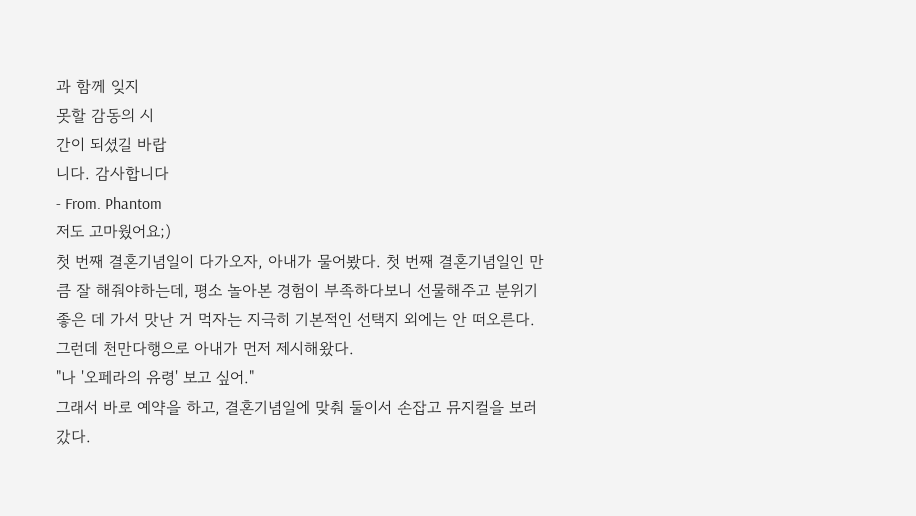과 함께 잊지
못할 감동의 시
간이 되셨길 바랍
니다. 감사합니다
- From. Phantom
저도 고마웠어요;)
첫 번째 결혼기념일이 다가오자, 아내가 물어봤다. 첫 번째 결혼기념일인 만큼 잘 해줘야하는데, 평소 놀아본 경험이 부족하다보니 선물해주고 분위기 좋은 데 가서 맛난 거 먹자는 지극히 기본적인 선택지 외에는 안 떠오른다. 그런데 천만다행으로 아내가 먼저 제시해왔다.
"나 '오페라의 유령' 보고 싶어."
그래서 바로 예약을 하고, 결혼기념일에 맞춰 둘이서 손잡고 뮤지컬을 보러 갔다.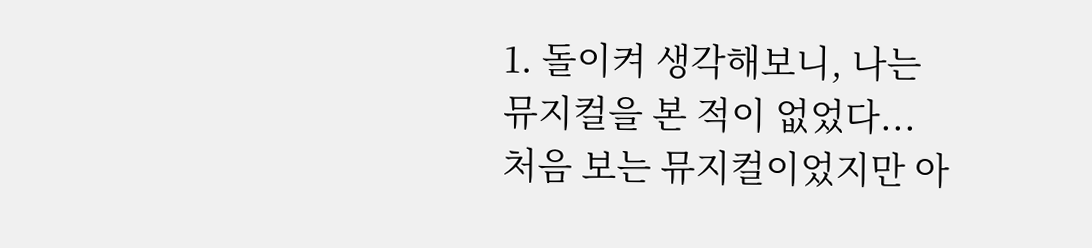1. 돌이켜 생각해보니, 나는 뮤지컬을 본 적이 없었다... 처음 보는 뮤지컬이었지만 아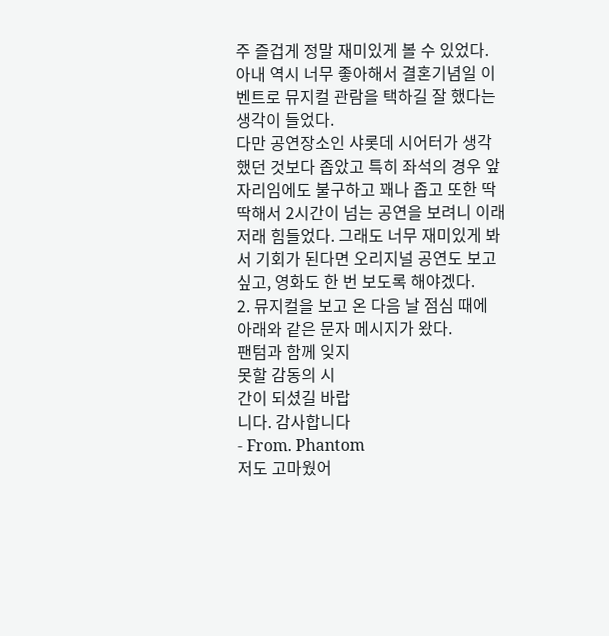주 즐겁게 정말 재미있게 볼 수 있었다. 아내 역시 너무 좋아해서 결혼기념일 이벤트로 뮤지컬 관람을 택하길 잘 했다는 생각이 들었다.
다만 공연장소인 샤롯데 시어터가 생각했던 것보다 좁았고 특히 좌석의 경우 앞자리임에도 불구하고 꽤나 좁고 또한 딱딱해서 2시간이 넘는 공연을 보려니 이래저래 힘들었다. 그래도 너무 재미있게 봐서 기회가 된다면 오리지널 공연도 보고 싶고, 영화도 한 번 보도록 해야겠다.
2. 뮤지컬을 보고 온 다음 날 점심 때에 아래와 같은 문자 메시지가 왔다.
팬텀과 함께 잊지
못할 감동의 시
간이 되셨길 바랍
니다. 감사합니다
- From. Phantom
저도 고마웠어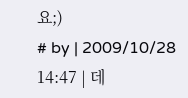요;)
# by | 2009/10/28 14:47 | 데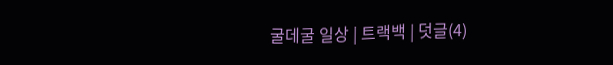굴데굴 일상 | 트랙백 | 덧글(4)